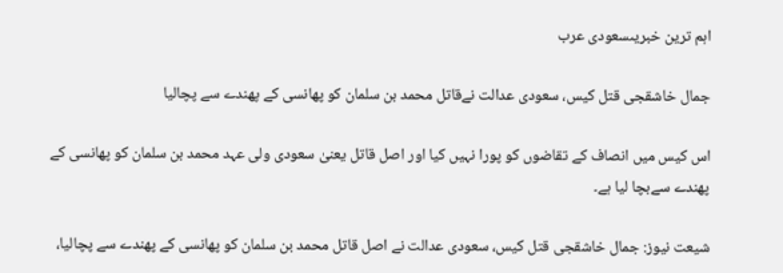اہم ترین خبریںسعودی عرب

جمال خاشقجی قتل کیس، سعودی عدالت نےقاتل محمد بن سلمان کو پھانسی کے پھندے سے پچالیا

اس کیس میں انصاف کے تقاضوں کو پورا نہیں کیا اور اصل قاتل یعنیٰ سعودی ولی عہد محمد بن سلمان کو پھانسی کے پھندے سےبچا لیا ہے۔

شیعت نیوز: جمال خاشقجی قتل کیس، سعودی عدالت نے اصل قاتل محمد بن سلمان کو پھانسی کے پھندے سے پچالیا،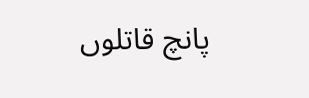پانچ قاتلوں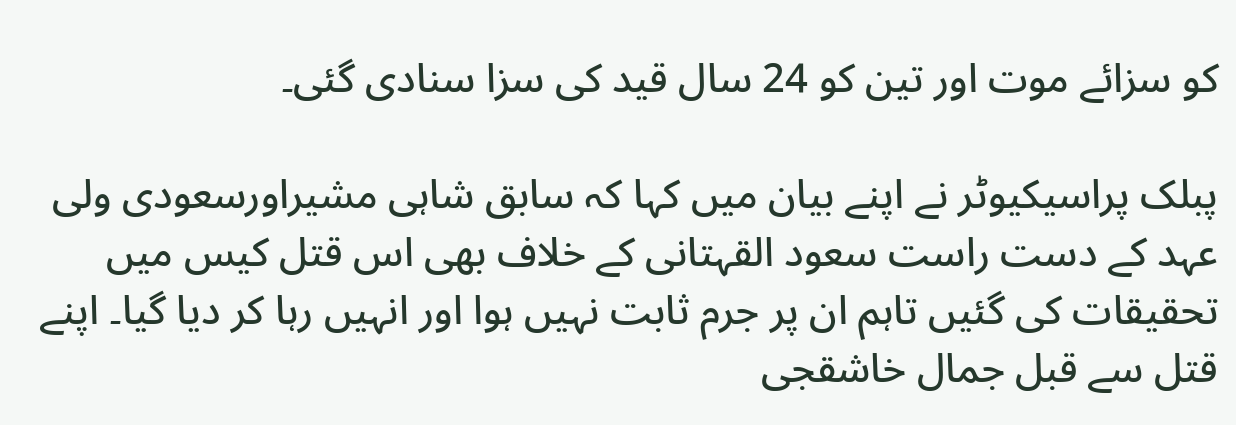کو سزائے موت اور تین کو 24 سال قید کی سزا سنادی گئی۔

پبلک پراسیکیوٹر نے اپنے بیان میں کہا کہ سابق شاہی مشیراورسعودی ولی عہد کے دست راست سعود القہتانی کے خلاف بھی اس قتل کیس میں تحقیقات کی گئیں تاہم ان پر جرم ثابت نہیں ہوا اور انہیں رہا کر دیا گیا۔ اپنے قتل سے قبل جمال خاشقجی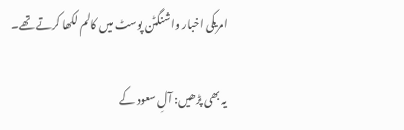امریکی اخبار واشنگٹن پوسٹ میں کالم لکھا کرتے تھے۔

یہ بھی پڑھیں: آلِ سعود کے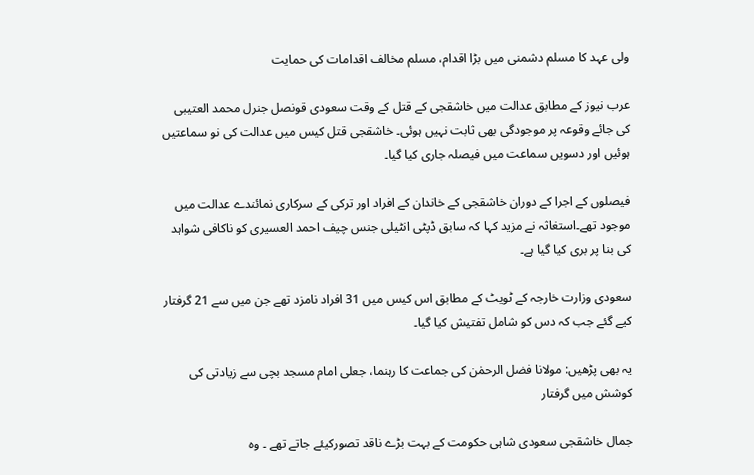ولی عہد کا مسلم دشمنی میں بڑا اقدام، مسلم مخالف اقدامات کی حمایت

عرب نیوز کے مطابق عدالت میں خاشقجی کے قتل کے وقت سعودی قونصل جنرل محمد العتيبی کی جائے وقوعہ پر موجودگی بھی ثابت نہیں ہوئی۔ خاشقجی قتل کیس میں عدالت کی نو سماعتیں ہوئیں اور دسویں سماعت میں فیصلہ جاری کیا گیا۔

فیصلوں کے اجرا کے دوران خاشقجی کے خاندان کے افراد اور ترکی کے سرکاری نمائندے عدالت میں موجود تھے۔استغاثہ نے مزید کہا کہ سابق ڈپٹی انٹیلی جنس چیف احمد العسیری کو ناکافی شواہد کی بنا پر بری کیا گیا ہے۔

سعودی وزارت خارجہ کے ٹویٹ کے مطابق اس کیس میں 31 افراد نامزد تھے جن میں سے 21 گرفتار کیے گئے جب کہ دس کو شامل تفتیش کیا گیا۔

یہ بھی پڑھیں: مولانا فضل الرحمٰن کی جماعت کا رہنما، جعلی امام مسجد بچی سے زیادتی کی کوشش میں گرفتار

جمال خاشقجی سعودی شاہی حکومت کے بہت بڑے ناقد تصورکیئے جاتے تھے ۔ وہ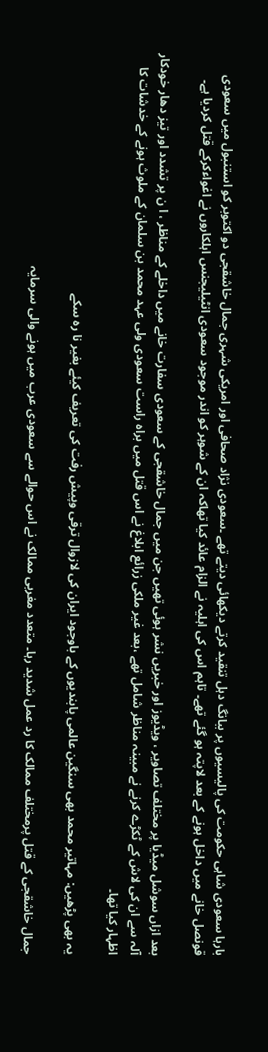بارہا سعودی شاہی حکومت کی پالیسیوں پر ببانگ دہل تنقید کرتے دیکھائی دیتے تھے ۔سعودی نژاد صحافی اور امریکی شہری جمال خاشقجی دو اکتوبر کو استنبول میں سعودی قونصل خانے میں داخل ہونے کے بعد لاپتہ ہو گئے تھے۔ تاہم اس کی اہلیہ نے الزام عائد کیا تھاکہ ان کے شوہر کو اندر موجود سعودی انٹیلیجنس اہلکاروں نے اغواءکرکے قتل کردیا ہے۔

بعد ازاں سوشل میڈیا پر مختلف تصاویر ، ویڈیوز اور خبریں نشر ہوئی تھیں جن میں جمال خاشقجی کے سعودی سفارت خانے میں داخلے کے مناظر ، ا ن پر تشدد اور تیز دھار خودکار آلہ سے ان کی لاش کے ٹکڑے کرنے نے مبینہ مناظر شامل تھے ،بعد غیر ملکی زرائع ابلاغ نے اس قتل میں براہ راست سعودی ولی عہد محمد بن سلمان کے ملوث ہونے کے خدشات کا اظہار کیا تھا۔

یہ بھی پڑھیں: مہاتیر محمد بھی سنگین عالمی پابندیوں کے باوجود ایران کی لازوال ترقی وپیش رفت کی تعریف کیئے بغیر نا رہ سکے

جمال خاشقجی کے قتل پرمختلف ممالک کا رد عمل شدید رہا۔ متعدد مغربی ممالک نے اس حوالے سے سعودی عرب میں ہونے والی سرمایہ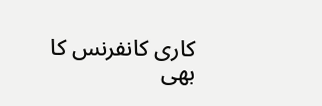کاری کانفرنس کا بھی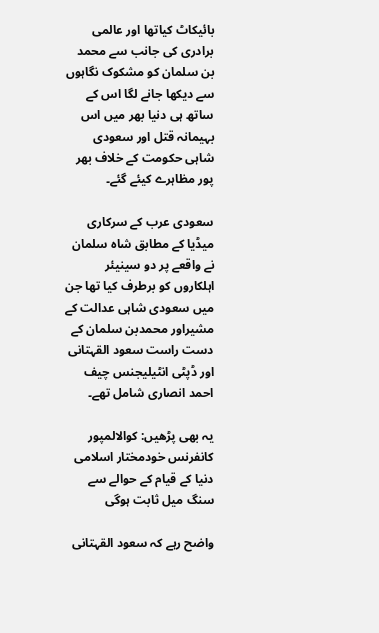بائیکاٹ کیاتھا اور عالمی برادری کی جانب سے محمد بن سلمان کو مشکوک نگاہوں سے دیکھا جانے لگا اس کے ساتھ ہی دنیا بھر میں اس بہیمانہ قتل اور سعودی شاہی حکومت کے خلاف بھر پور مظاہرے کیئے گئے۔

سعودی عرب کے سرکاری میڈیا کے مطابق شاہ سلمان نے واقعے پر دو سینیئر اہلکاروں کو برطرف کیا تھا جن میں سعودی شاہی عدالت کے مشیراور محمدبن سلمان کے دست راست سعود القہتانی اور ڈپٹی انٹیلیجنس چیف احمد انصاری شامل تھے۔

یہ بھی پڑھیں: کوالالمپور کانفرنس خودمختار اسلامی دنیا کے قیام کے حوالے سے سنگ میل ثابت ہوگی

واضح رہے کہ سعود القہتانی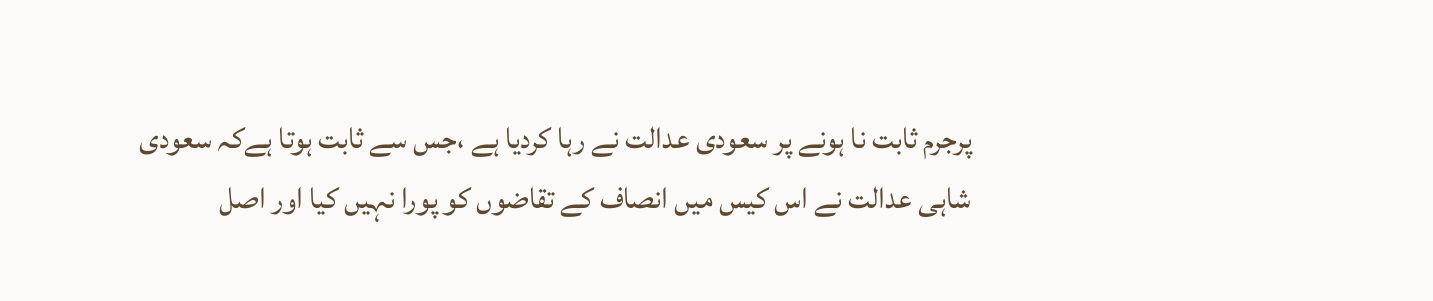پرجرم ثابت نا ہونے پر سعودی عدالت نے رہا کردیا ہے ،جس سے ثابت ہوتا ہےکہ سعودی شاہی عدالت نے اس کیس میں انصاف کے تقاضوں کو پورا نہیں کیا اور اصل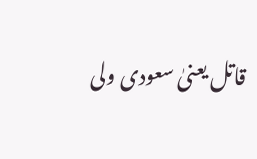قاتل یعنیٰ سعودی ولی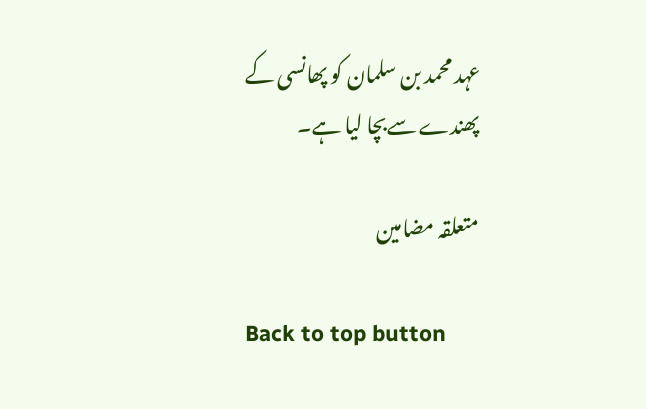عہد محمد بن سلمان کو پھانسی کے پھندے سےبچا لیا ہے۔

متعلقہ مضامین

Back to top button